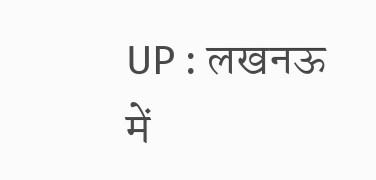UP : लखनऊ में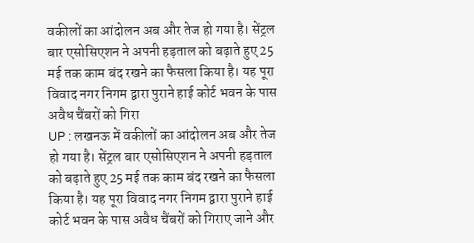वकीलों का आंदोलन अब और तेज हो गया है। सेंट्रल बार एसोसिएशन ने अपनी हड़ताल को बढ़ाते हुए 25 मई तक काम बंद रखने का फैसला किया है। यह पूरा विवाद नगर निगम द्वारा पुराने हाई कोर्ट भवन के पास अवैध चैंबरों को गिरा
UP : लखनऊ में वकीलों का आंदोलन अब और तेज हो गया है। सेंट्रल बार एसोसिएशन ने अपनी हड़ताल को बढ़ाते हुए 25 मई तक काम बंद रखने का फैसला किया है। यह पूरा विवाद नगर निगम द्वारा पुराने हाई कोर्ट भवन के पास अवैध चैंबरों को गिराए जाने और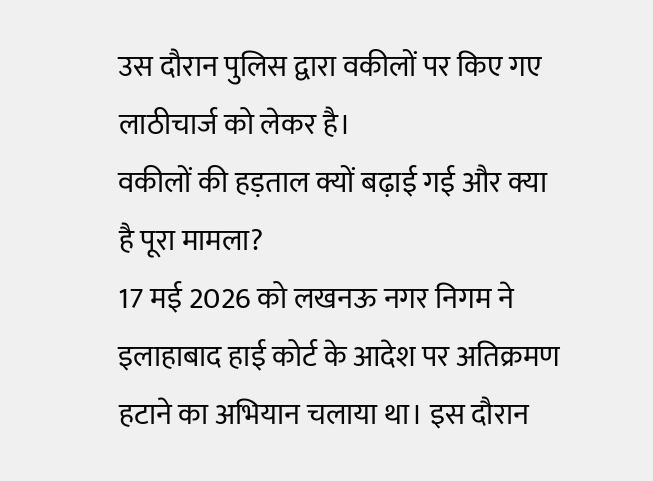उस दौरान पुलिस द्वारा वकीलों पर किए गए लाठीचार्ज को लेकर है।
वकीलों की हड़ताल क्यों बढ़ाई गई और क्या है पूरा मामला?
17 मई 2026 को लखनऊ नगर निगम ने इलाहाबाद हाई कोर्ट के आदेश पर अतिक्रमण हटाने का अभियान चलाया था। इस दौरान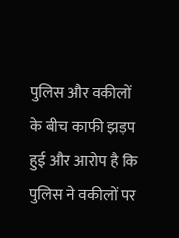पुलिस और वकीलों के बीच काफी झड़प हुई और आरोप है कि पुलिस ने वकीलों पर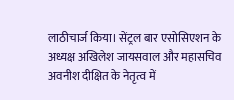लाठीचार्ज किया। सेंट्रल बार एसोसिएशन के अध्यक्ष अखिलेश जायसवाल और महासचिव अवनीश दीक्षित के नेतृत्व में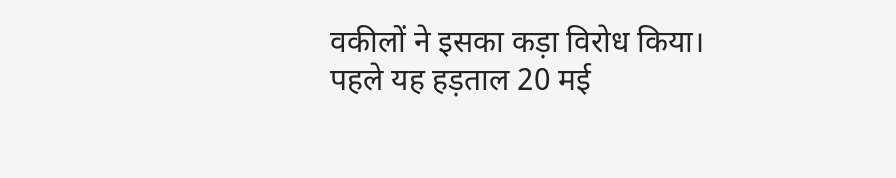वकीलों ने इसका कड़ा विरोध किया। पहले यह हड़ताल 20 मई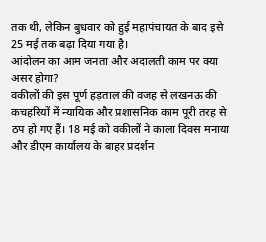तक थी, लेकिन बुधवार को हुई महापंचायत के बाद इसे 25 मई तक बढ़ा दिया गया है।
आंदोलन का आम जनता और अदालती काम पर क्या असर होगा?
वकीलों की इस पूर्ण हड़ताल की वजह से लखनऊ की कचहरियों में न्यायिक और प्रशासनिक काम पूरी तरह से ठप हो गए हैं। 18 मई को वकीलों ने काला दिवस मनाया और डीएम कार्यालय के बाहर प्रदर्शन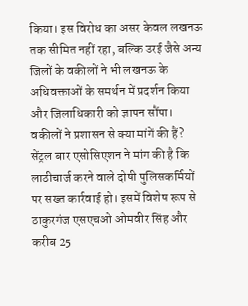किया। इस विरोध का असर केवल लखनऊ तक सीमित नहीं रहा, बल्कि उरई जैसे अन्य जिलों के वकीलों ने भी लखनऊ के अधिवक्ताओं के समर्थन में प्रदर्शन किया और जिलाधिकारी को ज्ञापन सौंपा।
वकीलों ने प्रशासन से क्या मांगें की हैं?
सेंट्रल बार एसोसिएशन ने मांग की है कि लाठीचार्ज करने वाले दोषी पुलिसकर्मियों पर सख्त कार्रवाई हो। इसमें विशेष रूप से ठाकुरगंज एसएचओ ओमवीर सिंह और करीब 25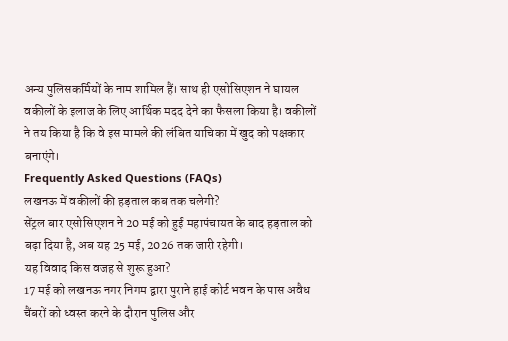अन्य पुलिसकर्मियों के नाम शामिल हैं। साथ ही एसोसिएशन ने घायल वकीलों के इलाज के लिए आर्थिक मदद देने का फैसला किया है। वकीलों ने तय किया है कि वे इस मामले की लंबित याचिका में खुद को पक्षकार बनाएंगे।
Frequently Asked Questions (FAQs)
लखनऊ में वकीलों की हड़ताल कब तक चलेगी?
सेंट्रल बार एसोसिएशन ने 20 मई को हुई महापंचायत के बाद हड़ताल को बढ़ा दिया है, अब यह 25 मई, 2026 तक जारी रहेगी।
यह विवाद किस वजह से शुरू हुआ?
17 मई को लखनऊ नगर निगम द्वारा पुराने हाई कोर्ट भवन के पास अवैध चैंबरों को ध्वस्त करने के दौरान पुलिस और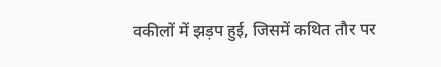वकीलों में झड़प हुई, जिसमें कथित तौर पर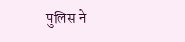पुलिस ने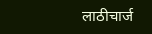लाठीचार्ज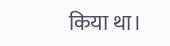किया था।